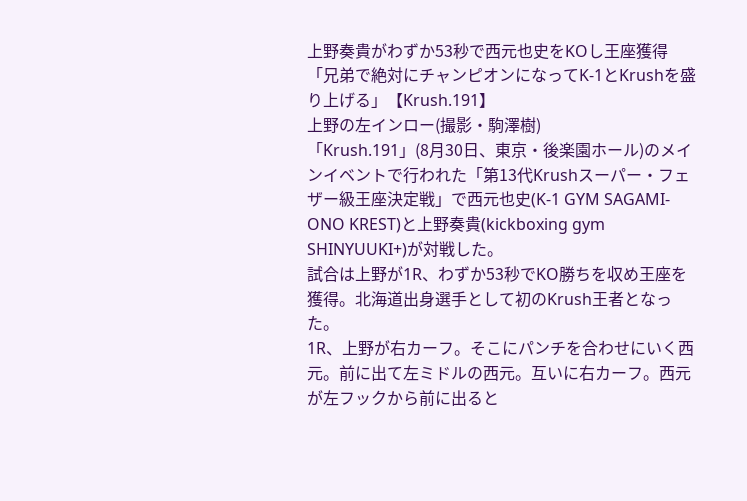上野奏貴がわずか53秒で西元也史をKOし王座獲得「兄弟で絶対にチャンピオンになってK-1とKrushを盛り上げる」【Krush.191】
上野の左インロー(撮影・駒澤樹)
「Krush.191」(8月30日、東京・後楽園ホール)のメインイベントで行われた「第13代Krushスーパー・フェザー級王座決定戦」で西元也史(K-1 GYM SAGAMI-ONO KREST)と上野奏貴(kickboxing gym SHINYUUKI+)が対戦した。
試合は上野が1R、わずか53秒でKO勝ちを収め王座を獲得。北海道出身選手として初のKrush王者となった。
1R、上野が右カーフ。そこにパンチを合わせにいく西元。前に出て左ミドルの西元。互いに右カーフ。西元が左フックから前に出ると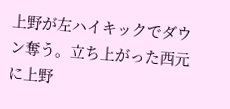上野が左ハイキックでダウン奪う。立ち上がった西元に上野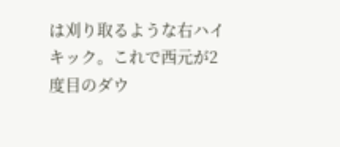は刈り取るような右ハイキック。これで西元が2度目のダウ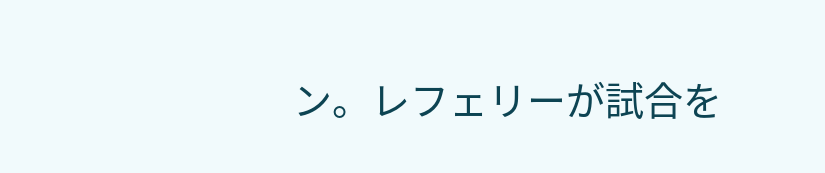ン。レフェリーが試合を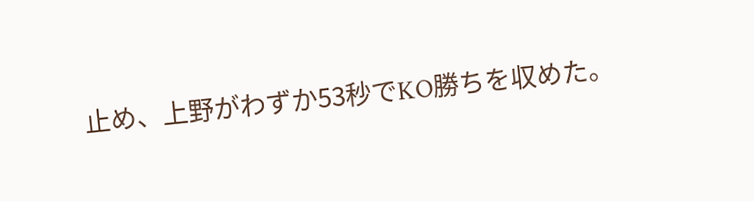止め、上野がわずか53秒でKO勝ちを収めた。